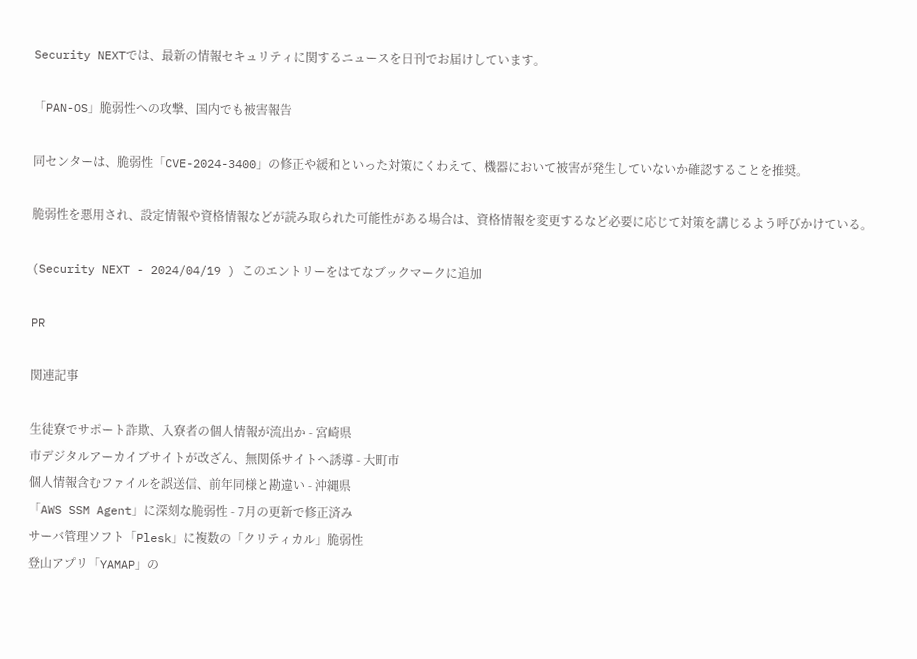Security NEXTでは、最新の情報セキュリティに関するニュースを日刊でお届けしています。

「PAN-OS」脆弱性への攻撃、国内でも被害報告

同センターは、脆弱性「CVE-2024-3400」の修正や緩和といった対策にくわえて、機器において被害が発生していないか確認することを推奨。

脆弱性を悪用され、設定情報や資格情報などが読み取られた可能性がある場合は、資格情報を変更するなど必要に応じて対策を講じるよう呼びかけている。

(Security NEXT - 2024/04/19 ) このエントリーをはてなブックマークに追加

PR

関連記事

生徒寮でサポート詐欺、入寮者の個人情報が流出か - 宮崎県
市デジタルアーカイブサイトが改ざん、無関係サイトへ誘導 - 大町市
個人情報含むファイルを誤送信、前年同様と勘違い - 沖縄県
「AWS SSM Agent」に深刻な脆弱性 - 7月の更新で修正済み
サーバ管理ソフト「Plesk」に複数の「クリティカル」脆弱性
登山アプリ「YAMAP」の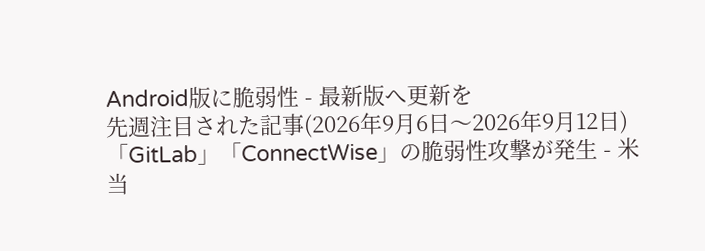Android版に脆弱性 - 最新版へ更新を
先週注目された記事(2026年9月6日〜2026年9月12日)
「GitLab」「ConnectWise」の脆弱性攻撃が発生 - 米当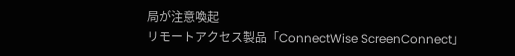局が注意喚起
リモートアクセス製品「ConnectWise ScreenConnect」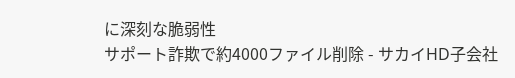に深刻な脆弱性
サポート詐欺で約4000ファイル削除 - サカイHD子会社